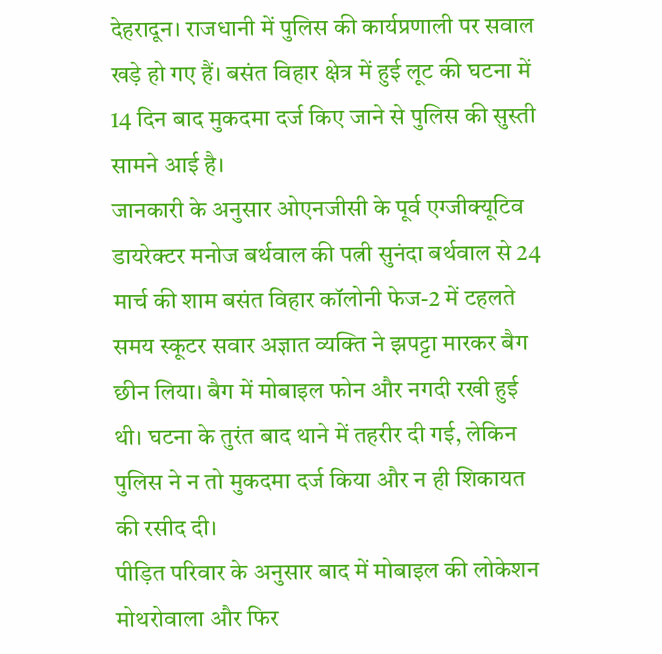देहरादून। राजधानी में पुलिस की कार्यप्रणाली पर सवाल खड़े हो गए हैं। बसंत विहार क्षेत्र में हुई लूट की घटना में 14 दिन बाद मुकदमा दर्ज किए जाने से पुलिस की सुस्ती सामने आई है।
जानकारी के अनुसार ओएनजीसी के पूर्व एग्जीक्यूटिव डायरेक्टर मनोज बर्थवाल की पत्नी सुनंदा बर्थवाल से 24 मार्च की शाम बसंत विहार कॉलोनी फेज-2 में टहलते समय स्कूटर सवार अज्ञात व्यक्ति ने झपट्टा मारकर बैग छीन लिया। बैग में मोबाइल फोन और नगदी रखी हुई थी। घटना के तुरंत बाद थाने में तहरीर दी गई, लेकिन पुलिस ने न तो मुकदमा दर्ज किया और न ही शिकायत की रसीद दी।
पीड़ित परिवार के अनुसार बाद में मोबाइल की लोकेशन मोथरोवाला और फिर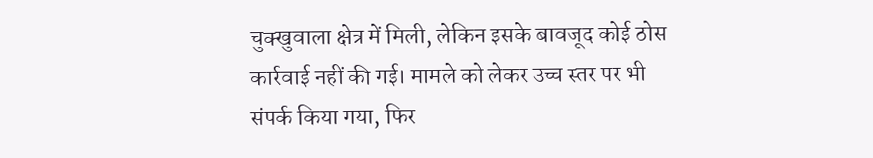चुक्खुवाला क्षेत्र में मिली, लेकिन इसके बावजूद कोई ठोस कार्रवाई नहीं की गई। मामले को लेकर उच्च स्तर पर भी संपर्क किया गया, फिर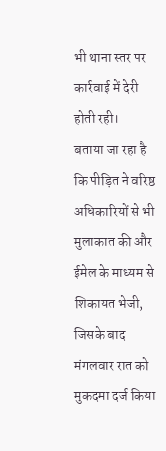भी थाना स्तर पर कार्रवाई में देरी होती रही।
बताया जा रहा है कि पीड़ित ने वरिष्ठ अधिकारियों से भी मुलाकात की और ईमेल के माध्यम से शिकायत भेजी, जिसके बाद मंगलवार रात को मुकदमा दर्ज किया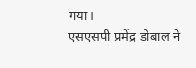गया।
एसएसपी प्रमेंद्र डोबाल ने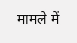मामले में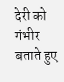देरी को गंभीर बताते हुए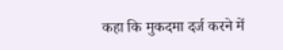कहा कि मुकदमा दर्ज करने में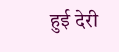हुई देरी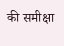की समीक्षा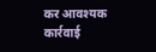कर आवश्यक कार्रवाई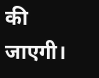की जाएगी।